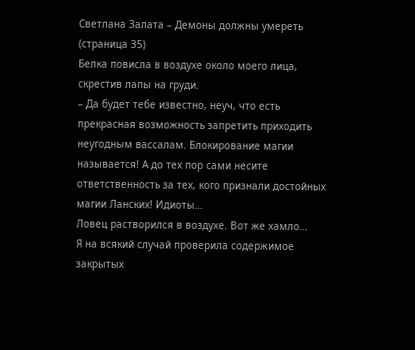Светлана Залата – Демоны должны умереть (страница 35)
Белка повисла в воздухе около моего лица, скрестив лапы на груди.
– Да будет тебе известно, неуч, что есть прекрасная возможность запретить приходить неугодным вассалам. Блокирование магии называется! А до тех пор сами несите ответственность за тех, кого признали достойных магии Ланских! Идиоты…
Ловец растворился в воздухе. Вот же хамло…
Я на всякий случай проверила содержимое закрытых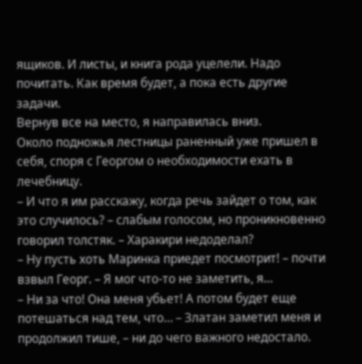ящиков. И листы, и книга рода уцелели. Надо почитать. Как время будет, а пока есть другие задачи.
Вернув все на место, я направилась вниз.
Около подножья лестницы раненный уже пришел в себя, споря с Георгом о необходимости ехать в лечебницу.
– И что я им расскажу, когда речь зайдет о том, как это случилось? – слабым голосом, но проникновенно говорил толстяк. – Харакири недоделал?
– Ну пусть хоть Маринка приедет посмотрит! – почти взвыл Георг. – Я мог что-то не заметить, я…
– Ни за что! Она меня убьет! А потом будет еще потешаться над тем, что… – Златан заметил меня и продолжил тише, – ни до чего важного недостало.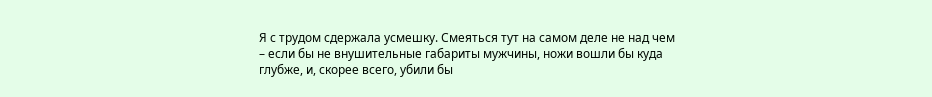Я с трудом сдержала усмешку. Смеяться тут на самом деле не над чем – если бы не внушительные габариты мужчины, ножи вошли бы куда глубже, и, скорее всего, убили бы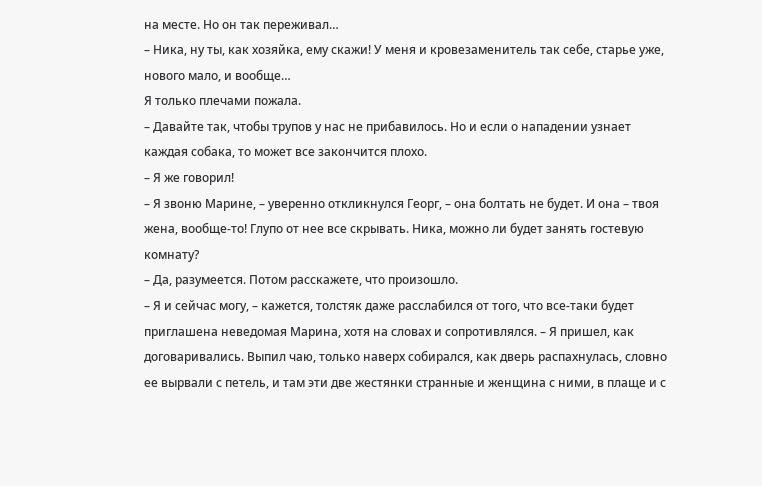на месте. Но он так переживал…
– Ника, ну ты, как хозяйка, ему скажи! У меня и кровезаменитель так себе, старье уже, нового мало, и вообще…
Я только плечами пожала.
– Давайте так, чтобы трупов у нас не прибавилось. Но и если о нападении узнает каждая собака, то может все закончится плохо.
– Я же говорил!
– Я звоню Марине, – уверенно откликнулся Георг, – она болтать не будет. И она – твоя жена, вообще-то! Глупо от нее все скрывать. Ника, можно ли будет занять гостевую комнату?
– Да, разумеется. Потом расскажете, что произошло.
– Я и сейчас могу, – кажется, толстяк даже расслабился от того, что все-таки будет приглашена неведомая Марина, хотя на словах и сопротивлялся. – Я пришел, как договаривались. Выпил чаю, только наверх собирался, как дверь распахнулась, словно ее вырвали с петель, и там эти две жестянки странные и женщина с ними, в плаще и с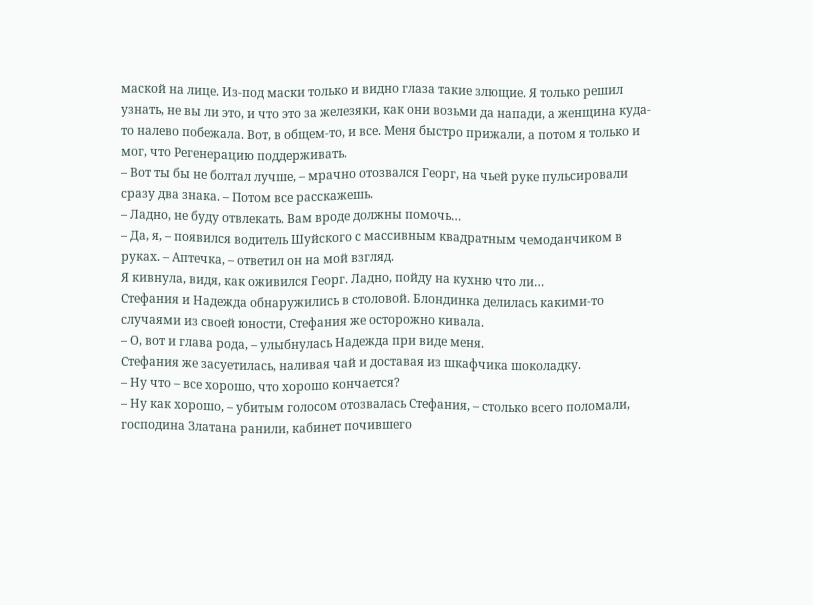маской на лице. Из-под маски только и видно глаза такие злющие. Я только решил узнать, не вы ли это, и что это за железяки, как они возьми да напади, а женщина куда-то налево побежала. Вот, в общем-то, и все. Меня быстро прижали, а потом я только и мог, что Регенерацию поддерживать.
– Вот ты бы не болтал лучше, – мрачно отозвался Георг, на чьей руке пульсировали сразу два знака. – Потом все расскажешь.
– Ладно, не буду отвлекать. Вам вроде должны помочь…
– Да, я, – появился водитель Шуйского с массивным квадратным чемоданчиком в руках. – Аптечка, – ответил он на мой взгляд.
Я кивнула, видя, как оживился Георг. Ладно, пойду на кухню что ли…
Стефания и Надежда обнаружились в столовой. Блондинка делилась какими-то случаями из своей юности, Стефания же осторожно кивала.
– О, вот и глава рода, – улыбнулась Надежда при виде меня.
Стефания же засуетилась, наливая чай и доставая из шкафчика шоколадку.
– Ну что – все хорошо, что хорошо кончается?
– Ну как хорошо, – убитым голосом отозвалась Стефания, – столько всего поломали, господина Златана ранили, кабинет почившего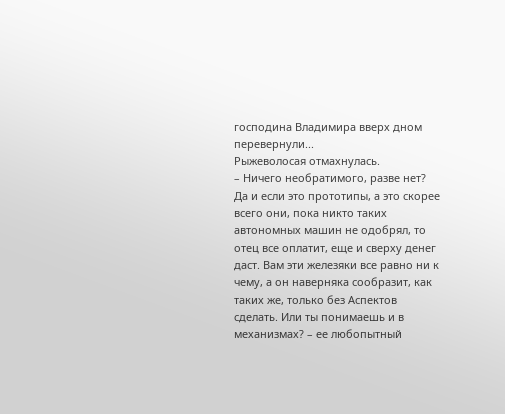господина Владимира вверх дном перевернули...
Рыжеволосая отмахнулась.
– Ничего необратимого, разве нет? Да и если это прототипы, а это скорее всего они, пока никто таких автономных машин не одобрял, то отец все оплатит, еще и сверху денег даст. Вам эти железяки все равно ни к чему, а он наверняка сообразит, как таких же, только без Аспектов сделать. Или ты понимаешь и в механизмах? – ее любопытный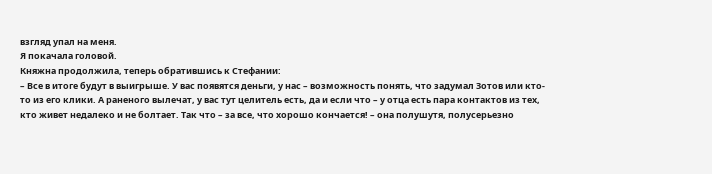взгляд упал на меня.
Я покачала головой.
Княжна продолжила, теперь обратившись к Стефании:
– Все в итоге будут в выигрыше. У вас появятся деньги, у нас – возможность понять, что задумал Зотов или кто-то из его клики. А раненого вылечат, у вас тут целитель есть, да и если что – у отца есть пара контактов из тех, кто живет недалеко и не болтает. Так что – за все, что хорошо кончается! – она полушутя, полусерьезно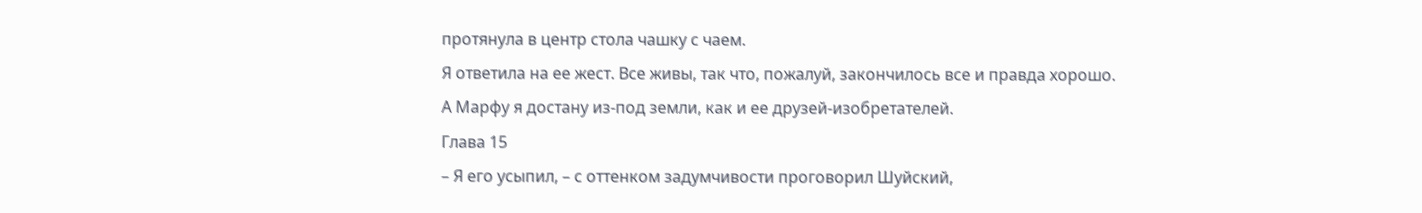протянула в центр стола чашку с чаем.
Я ответила на ее жест. Все живы, так что, пожалуй, закончилось все и правда хорошо.
А Марфу я достану из-под земли, как и ее друзей-изобретателей.
Глава 15
– Я его усыпил, – с оттенком задумчивости проговорил Шуйский,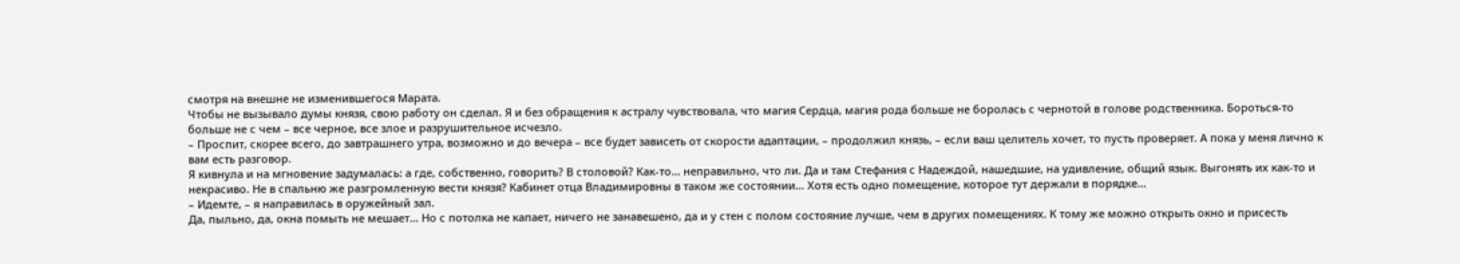смотря на внешне не изменившегося Марата.
Чтобы не вызывало думы князя, свою работу он сделал. Я и без обращения к астралу чувствовала, что магия Сердца, магия рода больше не боролась с чернотой в голове родственника. Бороться-то больше не с чем – все черное, все злое и разрушительное исчезло.
– Проспит, скорее всего, до завтрашнего утра, возможно и до вечера – все будет зависеть от скорости адаптации, – продолжил князь, – если ваш целитель хочет, то пусть проверяет. А пока у меня лично к вам есть разговор.
Я кивнула и на мгновение задумалась: а где, собственно, говорить? В столовой? Как-то… неправильно, что ли. Да и там Стефания с Надеждой, нашедшие, на удивление, общий язык. Выгонять их как-то и некрасиво. Не в спальню же разгромленную вести князя? Кабинет отца Владимировны в таком же состоянии… Хотя есть одно помещение, которое тут держали в порядке…
– Идемте, – я направилась в оружейный зал.
Да, пыльно, да, окна помыть не мешает… Но с потолка не капает, ничего не занавешено, да и у стен с полом состояние лучше, чем в других помещениях. К тому же можно открыть окно и присесть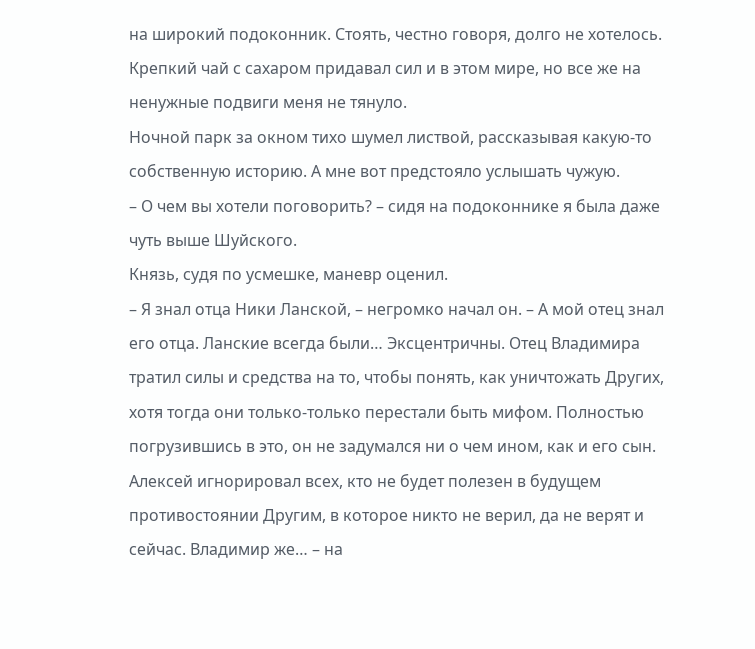на широкий подоконник. Стоять, честно говоря, долго не хотелось. Крепкий чай с сахаром придавал сил и в этом мире, но все же на ненужные подвиги меня не тянуло.
Ночной парк за окном тихо шумел листвой, рассказывая какую-то собственную историю. А мне вот предстояло услышать чужую.
– О чем вы хотели поговорить? – сидя на подоконнике я была даже чуть выше Шуйского.
Князь, судя по усмешке, маневр оценил.
– Я знал отца Ники Ланской, – негромко начал он. – А мой отец знал его отца. Ланские всегда были… Эксцентричны. Отец Владимира тратил силы и средства на то, чтобы понять, как уничтожать Других, хотя тогда они только-только перестали быть мифом. Полностью погрузившись в это, он не задумался ни о чем ином, как и его сын. Алексей игнорировал всех, кто не будет полезен в будущем противостоянии Другим, в которое никто не верил, да не верят и сейчас. Владимир же… – на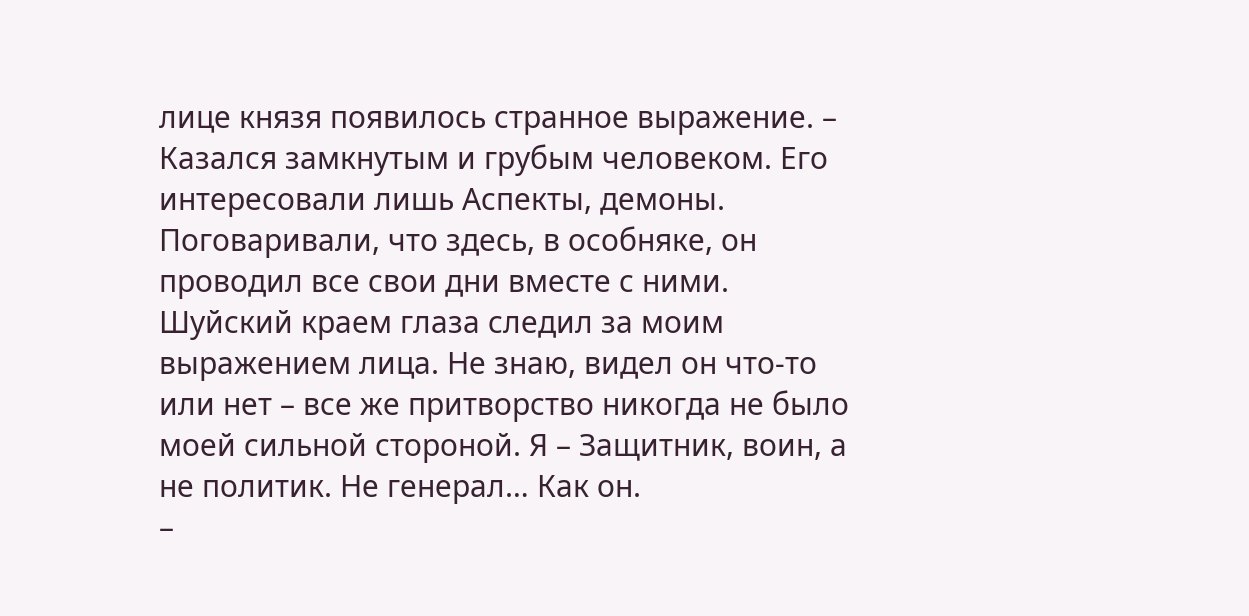лице князя появилось странное выражение. – Казался замкнутым и грубым человеком. Его интересовали лишь Аспекты, демоны. Поговаривали, что здесь, в особняке, он проводил все свои дни вместе с ними.
Шуйский краем глаза следил за моим выражением лица. Не знаю, видел он что-то или нет – все же притворство никогда не было моей сильной стороной. Я – Защитник, воин, а не политик. Не генерал… Как он.
–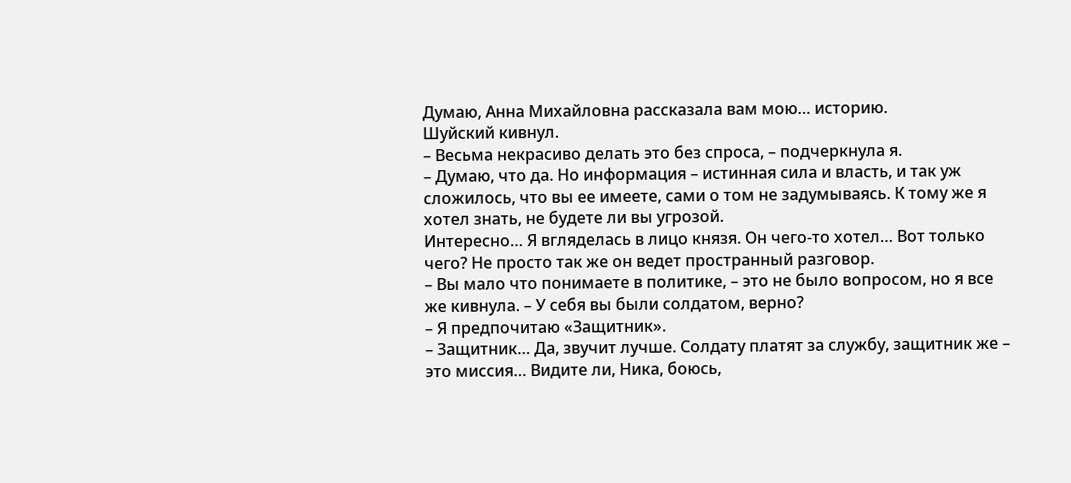Думаю, Анна Михайловна рассказала вам мою… историю.
Шуйский кивнул.
– Весьма некрасиво делать это без спроса, – подчеркнула я.
– Думаю, что да. Но информация – истинная сила и власть, и так уж сложилось, что вы ее имеете, сами о том не задумываясь. К тому же я хотел знать, не будете ли вы угрозой.
Интересно… Я вгляделась в лицо князя. Он чего-то хотел… Вот только чего? Не просто так же он ведет пространный разговор.
– Вы мало что понимаете в политике, – это не было вопросом, но я все же кивнула. – У себя вы были солдатом, верно?
– Я предпочитаю «Защитник».
– Защитник… Да, звучит лучше. Солдату платят за службу, защитник же – это миссия… Видите ли, Ника, боюсь,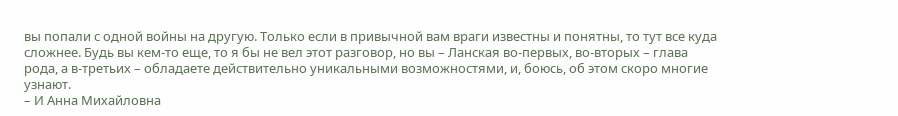вы попали с одной войны на другую. Только если в привычной вам враги известны и понятны, то тут все куда сложнее. Будь вы кем-то еще, то я бы не вел этот разговор, но вы – Ланская во-первых, во-вторых – глава рода, а в-третьих – обладаете действительно уникальными возможностями, и, боюсь, об этом скоро многие узнают.
– И Анна Михайловна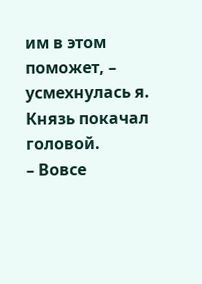им в этом поможет, – усмехнулась я.
Князь покачал головой.
– Вовсе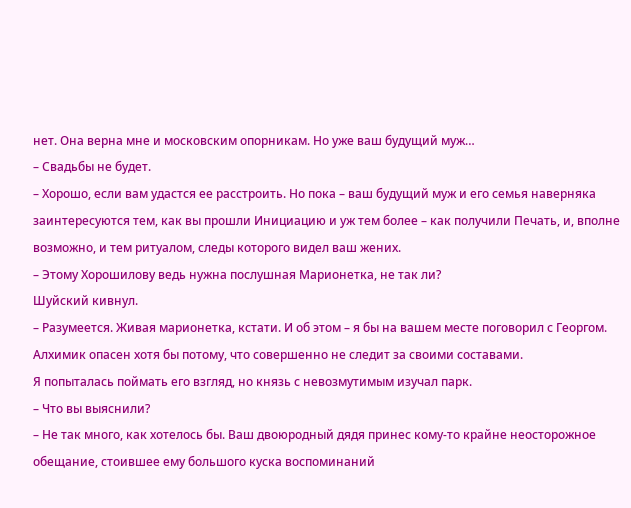нет. Она верна мне и московским опорникам. Но уже ваш будущий муж…
– Свадьбы не будет.
– Хорошо, если вам удастся ее расстроить. Но пока – ваш будущий муж и его семья наверняка заинтересуются тем, как вы прошли Инициацию и уж тем более – как получили Печать, и, вполне возможно, и тем ритуалом, следы которого видел ваш жених.
– Этому Хорошилову ведь нужна послушная Марионетка, не так ли?
Шуйский кивнул.
– Разумеется. Живая марионетка, кстати. И об этом – я бы на вашем месте поговорил с Георгом. Алхимик опасен хотя бы потому, что совершенно не следит за своими составами.
Я попыталась поймать его взгляд, но князь с невозмутимым изучал парк.
– Что вы выяснили?
– Не так много, как хотелось бы. Ваш двоюродный дядя принес кому-то крайне неосторожное обещание, стоившее ему большого куска воспоминаний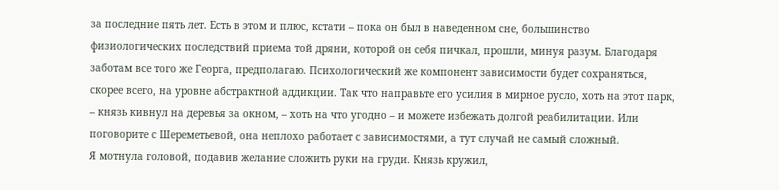за последние пять лет. Есть в этом и плюс, кстати – пока он был в наведенном сне, большинство физиологических последствий приема той дряни, которой он себя пичкал, прошли, минуя разум. Благодаря заботам все того же Георга, предполагаю. Психологический же компонент зависимости будет сохраняться, скорее всего, на уровне абстрактной аддикции. Так что направьте его усилия в мирное русло, хоть на этот парк, – князь кивнул на деревья за окном, – хоть на что угодно – и можете избежать долгой реабилитации. Или поговорите с Шереметьевой, она неплохо работает с зависимостями, а тут случай не самый сложный.
Я мотнула головой, подавив желание сложить руки на груди. Князь кружил,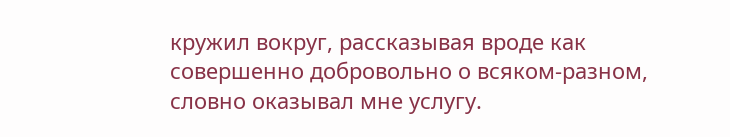кружил вокруг, рассказывая вроде как совершенно добровольно о всяком-разном, словно оказывал мне услугу.